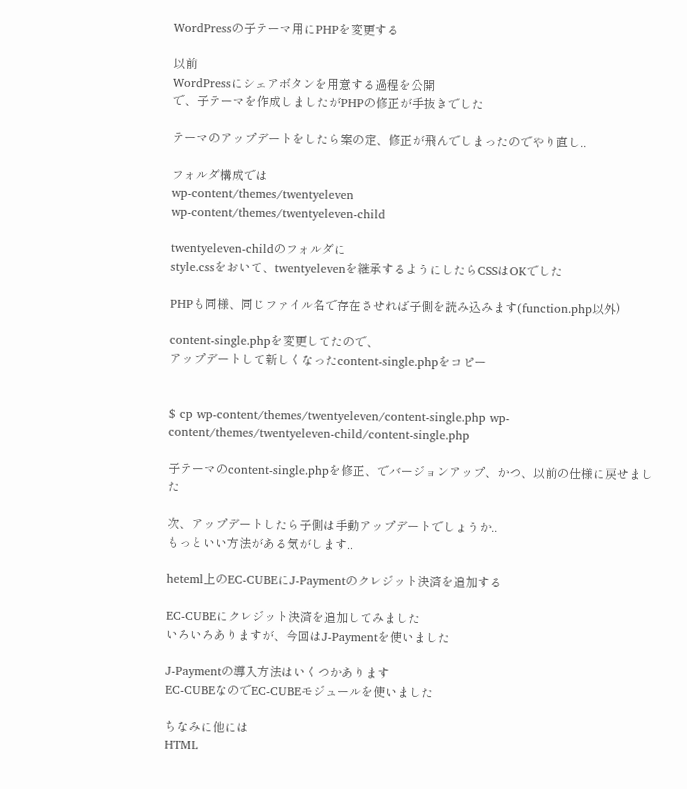WordPressの子テーマ用にPHPを変更する

以前
WordPressにシェアボタンを用意する過程を公開
で、子テーマを作成しましたがPHPの修正が手抜きでした

テーマのアップデートをしたら案の定、修正が飛んでしまったのでやり直し..

フォルダ構成では
wp-content/themes/twentyeleven
wp-content/themes/twentyeleven-child

twentyeleven-childのフォルダに
style.cssをおいて、twentyelevenを継承するようにしたらCSSはOKでした

PHPも同様、同じファイル名で存在させれば子側を読み込みます(function.php以外)

content-single.phpを変更してたので、
アップデートして新しくなったcontent-single.phpをコピー


$ cp wp-content/themes/twentyeleven/content-single.php wp-content/themes/twentyeleven-child/content-single.php

子テーマのcontent-single.phpを修正、でバージョンアップ、かつ、以前の仕様に戻せました

次、アップデートしたら子側は手動アップデートでしょうか..
もっといい方法がある気がします..

heteml上のEC-CUBEにJ-Paymentのクレジット決済を追加する

EC-CUBEにクレジット決済を追加してみました
いろいろありますが、今回はJ-Paymentを使いました

J-Paymentの導入方法はいくつかあります
EC-CUBEなのでEC-CUBEモジュールを使いました

ちなみに他には
HTML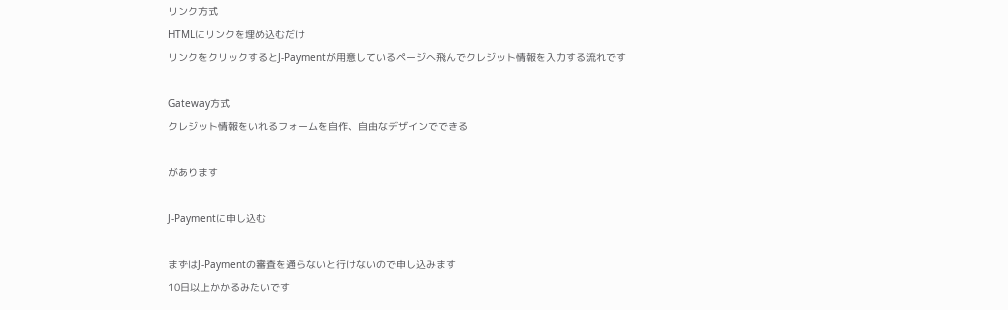リンク方式
HTMLにリンクを埋め込むだけ
リンクをクリックするとJ-Paymentが用意しているページへ飛んでクレジット情報を入力する流れです

Gateway方式
クレジット情報をいれるフォームを自作、自由なデザインでできる

があります

J-Paymentに申し込む

まずはJ-Paymentの審査を通らないと行けないので申し込みます
10日以上かかるみたいです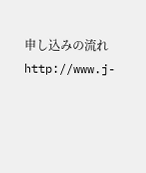申し込みの流れ http://www.j-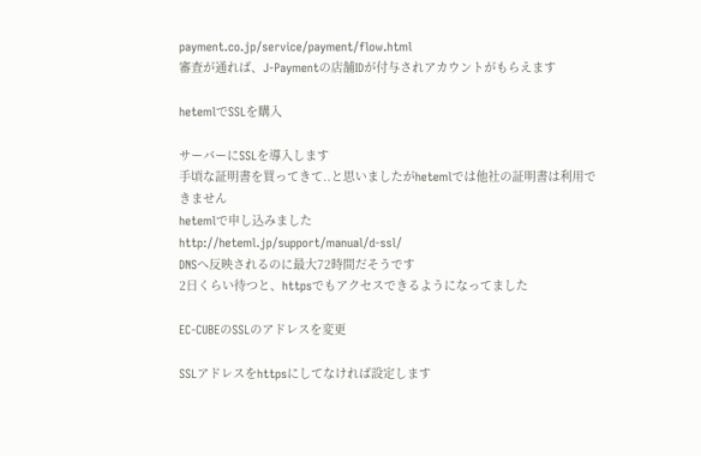payment.co.jp/service/payment/flow.html
審査が通れば、J-Paymentの店舗IDが付与されアカウントがもらえます

hetemlでSSLを購入

サーバーにSSLを導入します
手頃な証明書を買ってきて..と思いましたがhetemlでは他社の証明書は利用できません
hetemlで申し込みました
http://heteml.jp/support/manual/d-ssl/
DNSへ反映されるのに最大72時間だそうです
2日くらい待つと、httpsでもアクセスできるようになってました

EC-CUBEのSSLのアドレスを変更

SSLアドレスをhttpsにしてなければ設定します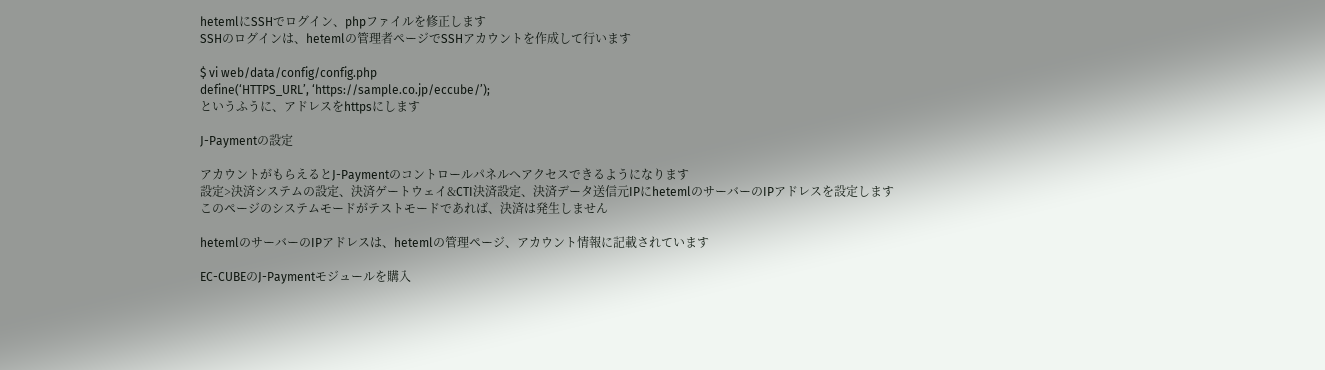hetemlにSSHでログイン、phpファイルを修正します
SSHのログインは、hetemlの管理者ページでSSHアカウントを作成して行います

$ vi web/data/config/config.php
define(‘HTTPS_URL’, ‘https://sample.co.jp/eccube/’);
というふうに、アドレスをhttpsにします

J-Paymentの設定

アカウントがもらえるとJ-Paymentのコントロールパネルへアクセスできるようになります
設定>決済システムの設定、決済ゲートウェイ&CTI決済設定、決済データ送信元IPにhetemlのサーバーのIPアドレスを設定します
このページのシステムモードがテストモードであれば、決済は発生しません

hetemlのサーバーのIPアドレスは、hetemlの管理ページ、アカウント情報に記載されています

EC-CUBEのJ-Paymentモジュールを購入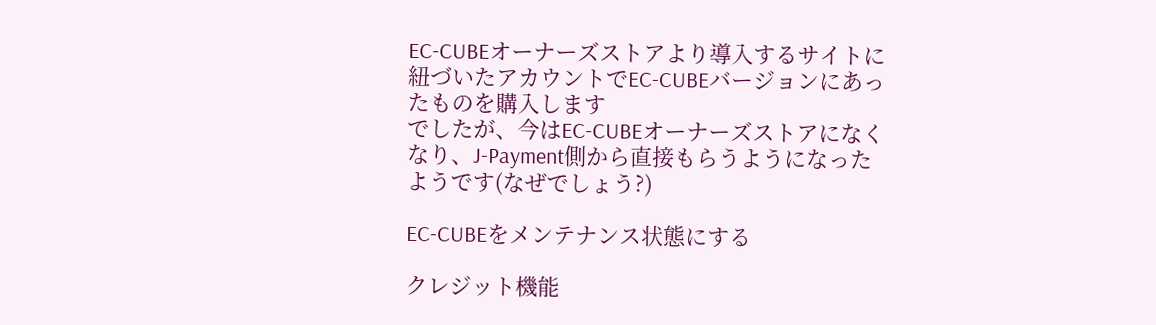EC-CUBEオーナーズストアより導入するサイトに紐づいたアカウントでEC-CUBEバージョンにあったものを購入します
でしたが、今はEC-CUBEオーナーズストアになくなり、J-Payment側から直接もらうようになったようです(なぜでしょう?)

EC-CUBEをメンテナンス状態にする

クレジット機能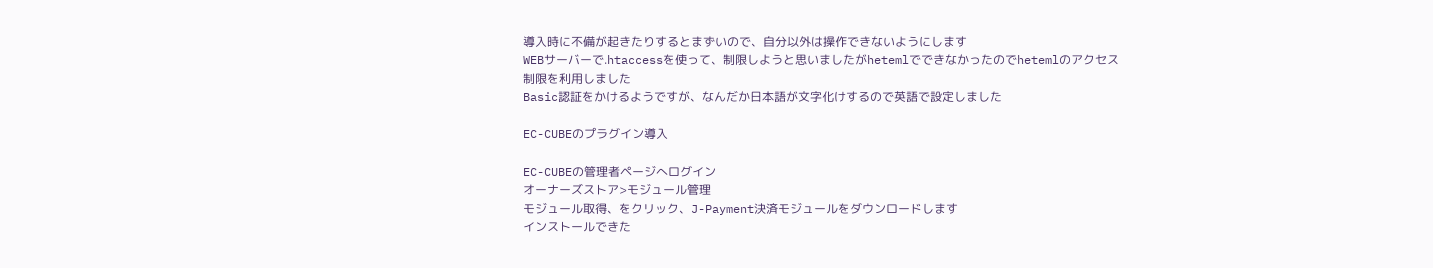導入時に不備が起きたりするとまずいので、自分以外は操作できないようにします
WEBサーバーで.htaccessを使って、制限しようと思いましたがhetemlでできなかったのでhetemlのアクセス制限を利用しました
Basic認証をかけるようですが、なんだか日本語が文字化けするので英語で設定しました

EC-CUBEのプラグイン導入

EC-CUBEの管理者ページへログイン
オーナーズストア>モジュール管理
モジュール取得、をクリック、J-Payment決済モジュールをダウンロードします
インストールできた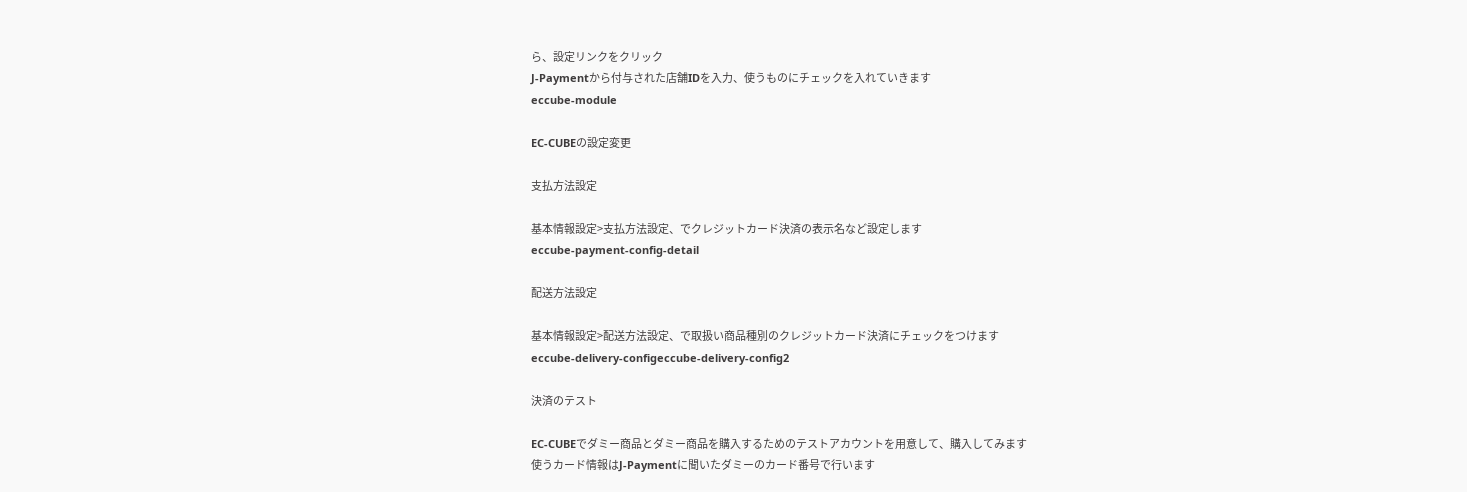ら、設定リンクをクリック
J-Paymentから付与された店舗IDを入力、使うものにチェックを入れていきます
eccube-module

EC-CUBEの設定変更

支払方法設定

基本情報設定>支払方法設定、でクレジットカード決済の表示名など設定します
eccube-payment-config-detail

配送方法設定

基本情報設定>配送方法設定、で取扱い商品種別のクレジットカード決済にチェックをつけます
eccube-delivery-configeccube-delivery-config2

決済のテスト

EC-CUBEでダミー商品とダミー商品を購入するためのテストアカウントを用意して、購入してみます
使うカード情報はJ-Paymentに聞いたダミーのカード番号で行います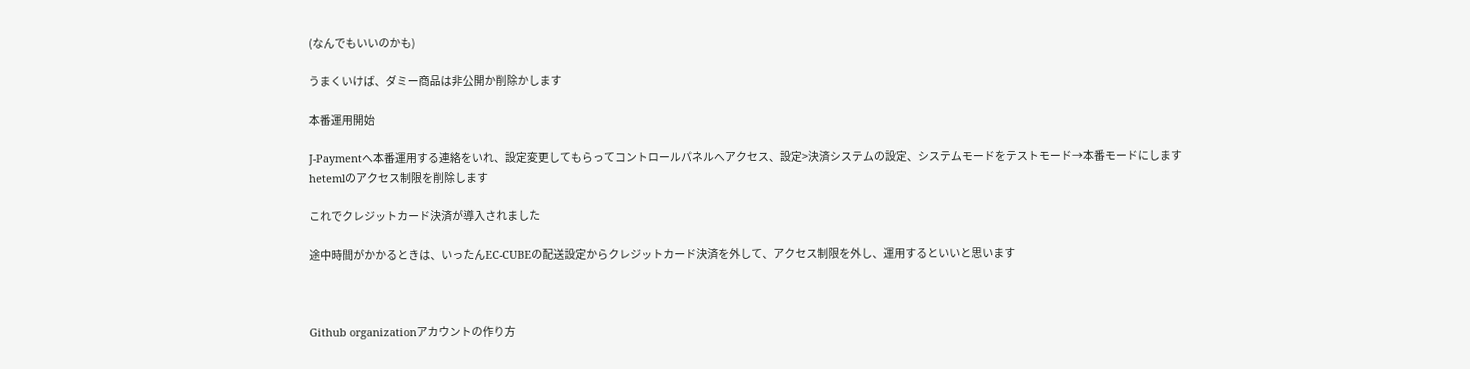(なんでもいいのかも)

うまくいけば、ダミー商品は非公開か削除かします

本番運用開始

J-Paymentへ本番運用する連絡をいれ、設定変更してもらってコントロールパネルへアクセス、設定>決済システムの設定、システムモードをテストモード→本番モードにします
hetemlのアクセス制限を削除します

これでクレジットカード決済が導入されました

途中時間がかかるときは、いったんEC-CUBEの配送設定からクレジットカード決済を外して、アクセス制限を外し、運用するといいと思います



Github organizationアカウントの作り方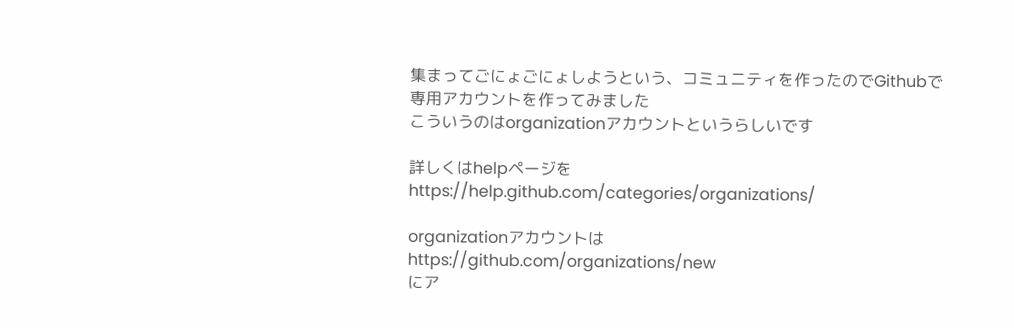集まってごにょごにょしようという、コミュニティを作ったのでGithubで専用アカウントを作ってみました
こういうのはorganizationアカウントというらしいです

詳しくはhelpページを
https://help.github.com/categories/organizations/

organizationアカウントは
https://github.com/organizations/new
にア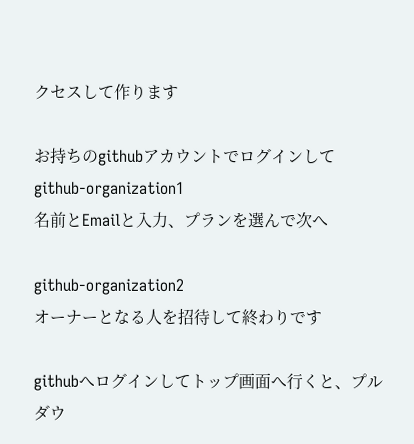クセスして作ります

お持ちのgithubアカウントでログインして
github-organization1
名前とEmailと入力、プランを選んで次へ

github-organization2
オーナーとなる人を招待して終わりです

githubへログインしてトップ画面へ行くと、プルダウ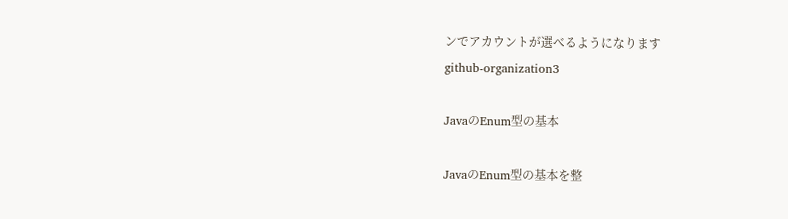ンでアカウントが選べるようになります
github-organization3

JavaのEnum型の基本

JavaのEnum型の基本を整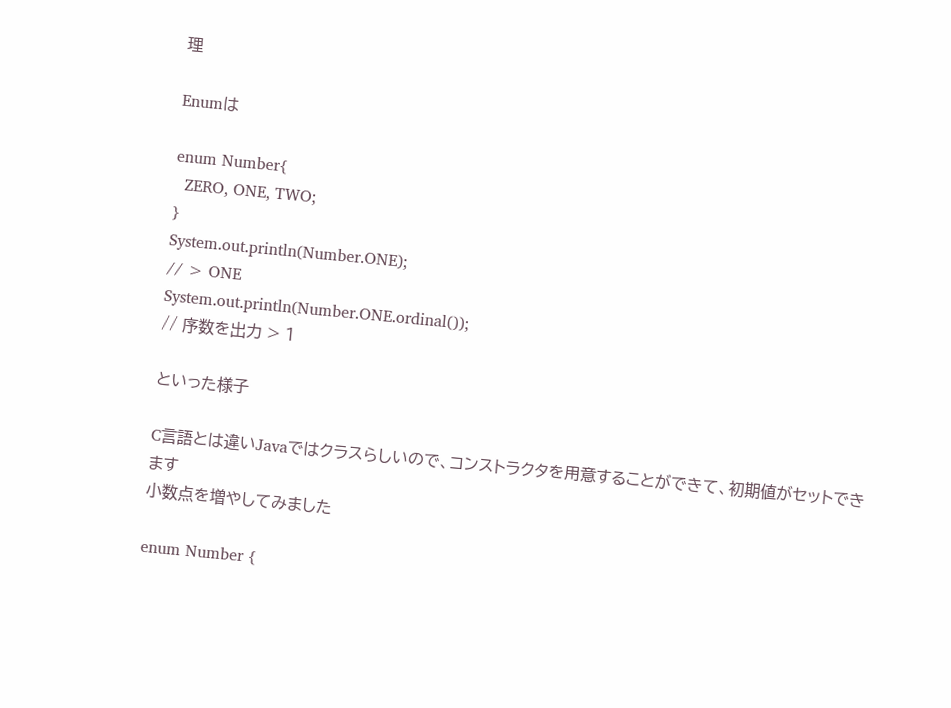理

Enumは

enum Number{
  ZERO, ONE, TWO;
}
System.out.println(Number.ONE);
// > ONE
System.out.println(Number.ONE.ordinal());
// 序数を出力 > 1

といった様子

C言語とは違いJavaではクラスらしいので、コンストラクタを用意することができて、初期値がセットできます
小数点を増やしてみました

enum Number {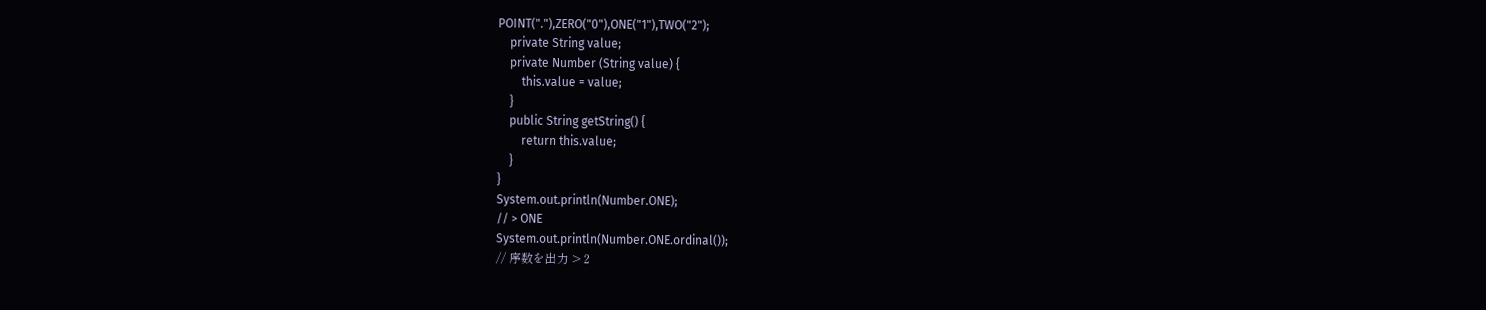POINT("."),ZERO("0"),ONE("1"),TWO("2");
    private String value;
    private Number (String value) {
        this.value = value;
    }
    public String getString() {
        return this.value;
    }
}
System.out.println(Number.ONE);
// > ONE
System.out.println(Number.ONE.ordinal());
// 序数を出力 > 2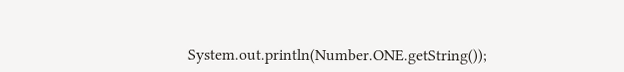System.out.println(Number.ONE.getString());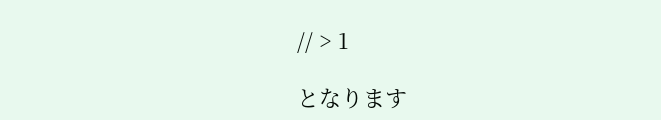// > 1

となります